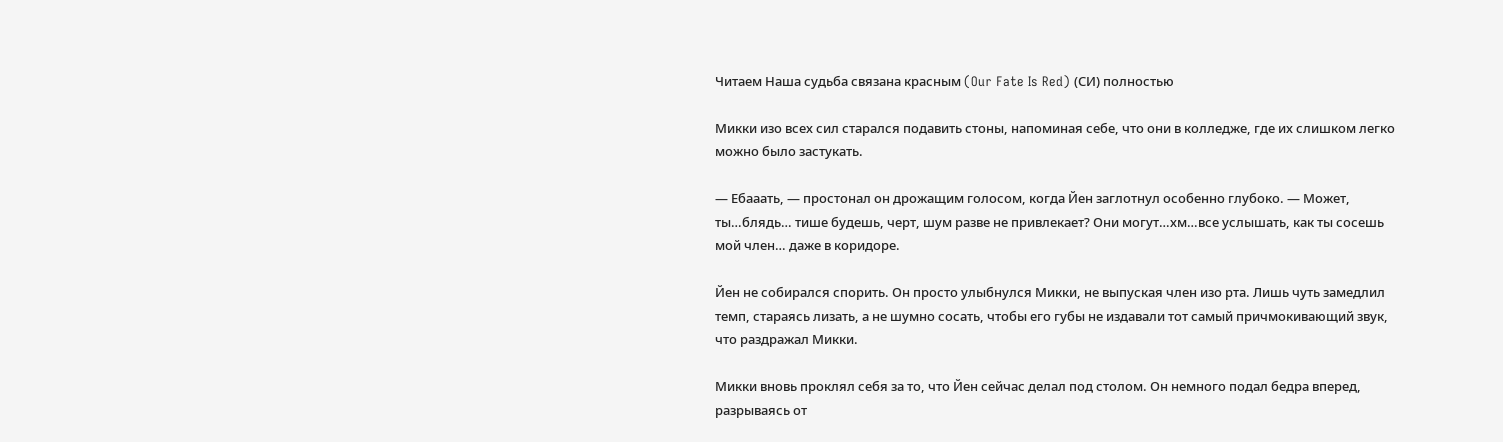Читаем Наша судьба связана красным (Our Fate Is Red) (СИ) полностью

Микки изо всех сил старался подавить стоны, напоминая себе, что они в колледже, где их слишком легко можно было застукать.

— Ебааать, — простонал он дрожащим голосом, когда Йен заглотнул особенно глубоко. — Может, ты…блядь… тише будешь, черт, шум разве не привлекает? Они могут…хм…все услышать, как ты сосешь мой член… даже в коридоре.

Йен не собирался спорить. Он просто улыбнулся Микки, не выпуская член изо рта. Лишь чуть замедлил темп, стараясь лизать, а не шумно сосать, чтобы его губы не издавали тот самый причмокивающий звук, что раздражал Микки.

Микки вновь проклял себя за то, что Йен сейчас делал под столом. Он немного подал бедра вперед, разрываясь от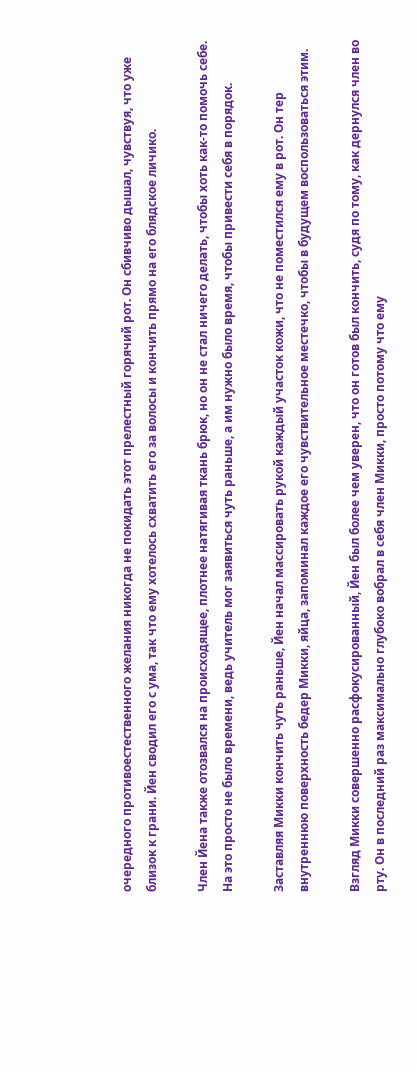очередного противоестественного желания никогда не покидать этот прелестный горячий рот. Он сбивчиво дышал, чувствуя, что уже близок к грани. Йен сводил его с ума, так что ему хотелось схватить его за волосы и кончить прямо на его блядское личико.

Член Йена также отозвался на происходящее, плотнее натягивая ткань брюк, но он не стал ничего делать, чтобы хоть как-то помочь себе. На это просто не было времени, ведь учитель мог заявиться чуть раньше, а им нужно было время, чтобы привести себя в порядок.

Заставляя Микки кончить чуть раньше, Йен начал массировать рукой каждый участок кожи, что не поместился ему в рот. Он тер внутреннюю поверхность бедер Микки, яйца, запоминал каждое его чувствительное местечко, чтобы в будущем воспользоваться этим.

Взгляд Микки совершенно расфокусированный, Йен был более чем уверен, что он готов был кончить, судя по тому, как дернулся член во рту. Он в последний раз максимально глубоко вобрал в себя член Микки, просто потому что ему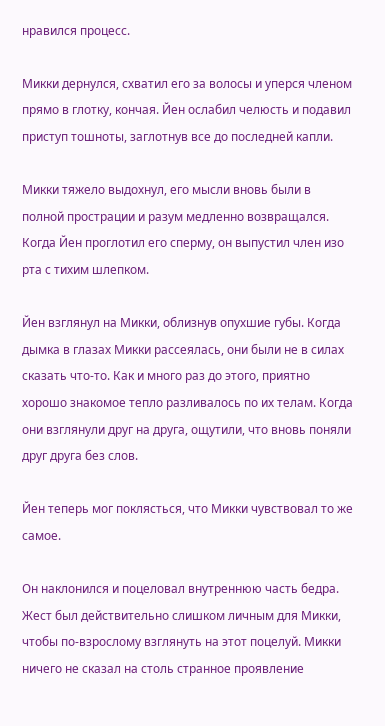нравился процесс.

Микки дернулся, схватил его за волосы и уперся членом прямо в глотку, кончая. Йен ослабил челюсть и подавил приступ тошноты, заглотнув все до последней капли.

Микки тяжело выдохнул, его мысли вновь были в полной прострации и разум медленно возвращался. Когда Йен проглотил его сперму, он выпустил член изо рта с тихим шлепком.

Йен взглянул на Микки, облизнув опухшие губы. Когда дымка в глазах Микки рассеялась, они были не в силах сказать что-то. Как и много раз до этого, приятно хорошо знакомое тепло разливалось по их телам. Когда они взглянули друг на друга, ощутили, что вновь поняли друг друга без слов.

Йен теперь мог поклясться, что Микки чувствовал то же самое.

Он наклонился и поцеловал внутреннюю часть бедра. Жест был действительно слишком личным для Микки, чтобы по-взрослому взглянуть на этот поцелуй. Микки ничего не сказал на столь странное проявление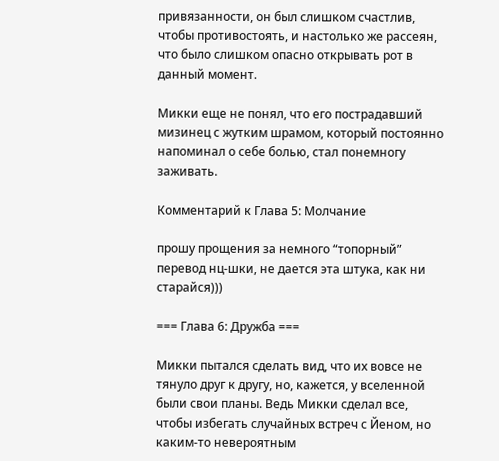привязанности, он был слишком счастлив, чтобы противостоять, и настолько же рассеян, что было слишком опасно открывать рот в данный момент.

Микки еще не понял, что его пострадавший мизинец с жутким шрамом, который постоянно напоминал о себе болью, стал понемногу заживать.

Комментарий к Глава 5: Молчание

прошу прощения за немного “топорный” перевод нц-шки, не дается эта штука, как ни старайся)))

=== Глава 6: Дружба ===

Микки пытался сделать вид, что их вовсе не тянуло друг к другу, но, кажется, у вселенной были свои планы. Ведь Микки сделал все, чтобы избегать случайных встреч с Йеном, но каким-то невероятным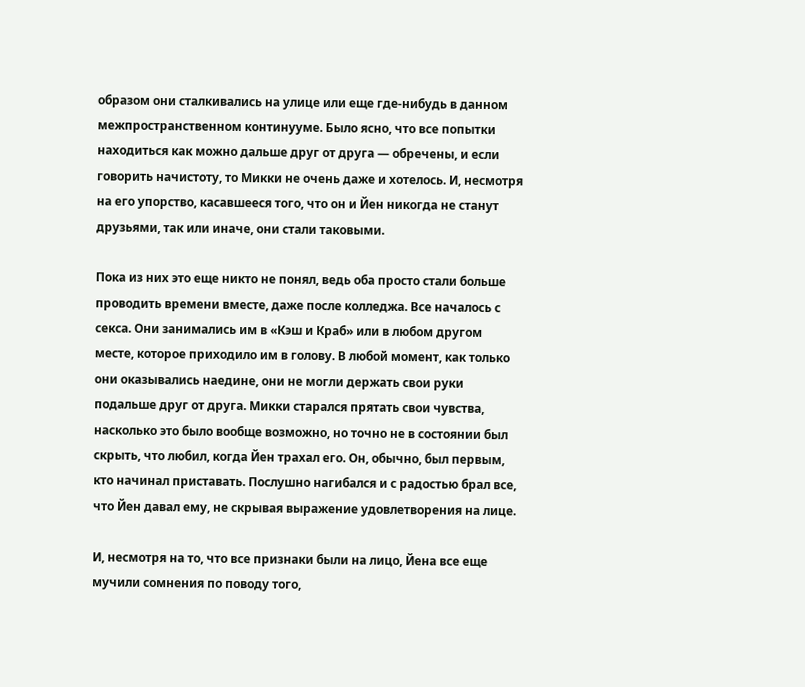образом они сталкивались на улице или еще где-нибудь в данном межпространственном континууме. Было ясно, что все попытки находиться как можно дальше друг от друга — обречены, и если говорить начистоту, то Микки не очень даже и хотелось. И, несмотря на его упорство, касавшееся того, что он и Йен никогда не станут друзьями, так или иначе, они стали таковыми.

Пока из них это еще никто не понял, ведь оба просто стали больше проводить времени вместе, даже после колледжа. Все началось с секса. Они занимались им в «Кэш и Краб» или в любом другом месте, которое приходило им в голову. В любой момент, как только они оказывались наедине, они не могли держать свои руки подальше друг от друга. Микки старался прятать свои чувства, насколько это было вообще возможно, но точно не в состоянии был скрыть, что любил, когда Йен трахал его. Он, обычно, был первым, кто начинал приставать. Послушно нагибался и с радостью брал все, что Йен давал ему, не скрывая выражение удовлетворения на лице.

И, несмотря на то, что все признаки были на лицо, Йена все еще мучили сомнения по поводу того,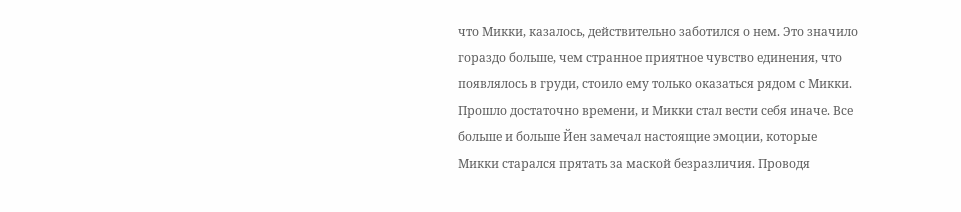что Микки, казалось, действительно заботился о нем. Это значило гораздо больше, чем странное приятное чувство единения, что появлялось в груди, стоило ему только оказаться рядом с Микки. Прошло достаточно времени, и Микки стал вести себя иначе. Все больше и больше Йен замечал настоящие эмоции, которые Микки старался прятать за маской безразличия. Проводя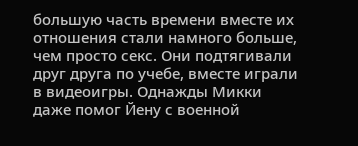большую часть времени вместе их отношения стали намного больше, чем просто секс. Они подтягивали друг друга по учебе, вместе играли в видеоигры. Однажды Микки даже помог Йену с военной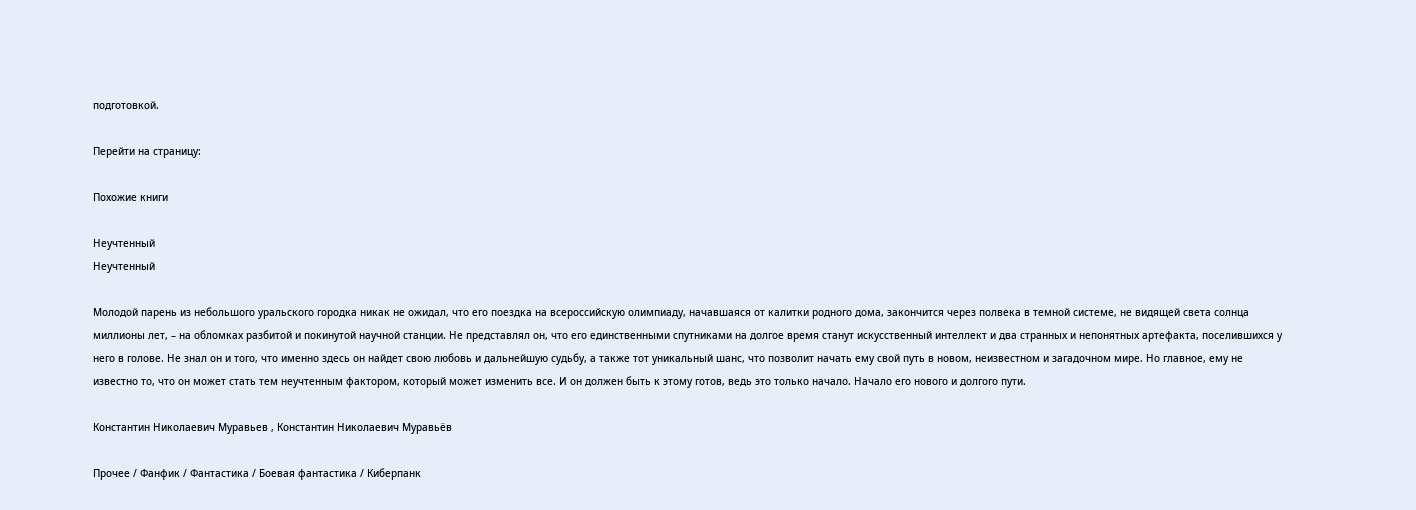подготовкой.

Перейти на страницу:

Похожие книги

Неучтенный
Неучтенный

Молодой парень из небольшого уральского городка никак не ожидал, что его поездка на всероссийскую олимпиаду, начавшаяся от калитки родного дома, закончится через полвека в темной системе, не видящей света солнца миллионы лет, – на обломках разбитой и покинутой научной станции. Не представлял он, что его единственными спутниками на долгое время станут искусственный интеллект и два странных и непонятных артефакта, поселившихся у него в голове. Не знал он и того, что именно здесь он найдет свою любовь и дальнейшую судьбу, а также тот уникальный шанс, что позволит начать ему свой путь в новом, неизвестном и загадочном мире. Но главное, ему не известно то, что он может стать тем неучтенным фактором, который может изменить все. И он должен быть к этому готов, ведь это только начало. Начало его нового и долгого пути.

Константин Николаевич Муравьев , Константин Николаевич Муравьёв

Прочее / Фанфик / Фантастика / Боевая фантастика / Киберпанк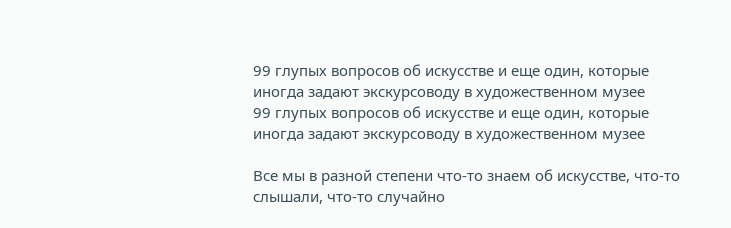99 глупых вопросов об искусстве и еще один, которые иногда задают экскурсоводу в художественном музее
99 глупых вопросов об искусстве и еще один, которые иногда задают экскурсоводу в художественном музее

Все мы в разной степени что-то знаем об искусстве, что-то слышали, что-то случайно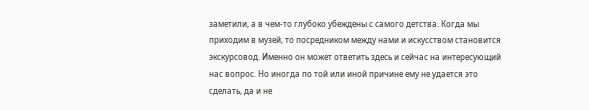заметили, а в чем-то глубоко убеждены с самого детства. Когда мы приходим в музей, то посредником между нами и искусством становится экскурсовод. Именно он может ответить здесь и сейчас на интересующий нас вопрос. Но иногда по той или иной причине ему не удается это сделать, да и не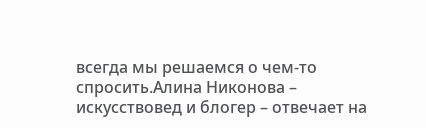всегда мы решаемся о чем-то спросить.Алина Никонова – искусствовед и блогер – отвечает на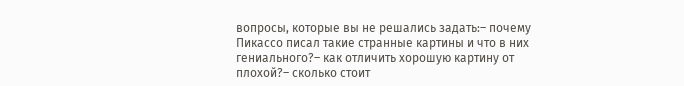вопросы, которые вы не решались задать:– почему Пикассо писал такие странные картины и что в них гениального?– как отличить хорошую картину от плохой?– сколько стоит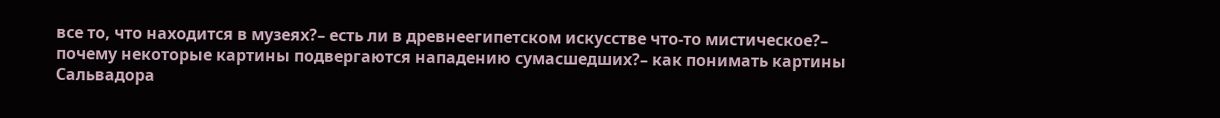все то, что находится в музеях?– есть ли в древнеегипетском искусстве что-то мистическое?– почему некоторые картины подвергаются нападению сумасшедших?– как понимать картины Сальвадора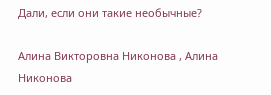Дали, если они такие необычные?

Алина Викторовна Никонова , Алина Никонова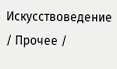Искусствоведение / Прочее /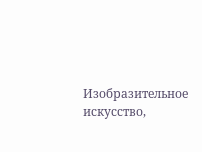Изобразительное искусство,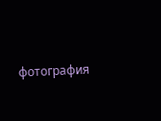фотография